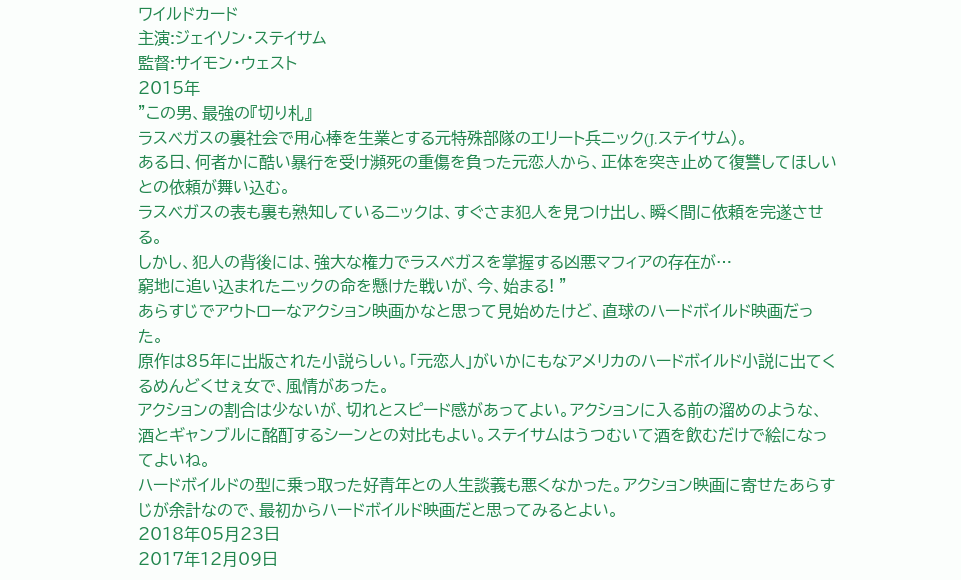ワイルドカード
主演:ジェイソン・ステイサム
監督:サイモン・ウェスト
2015年
”この男、最強の『切り札』
ラスベガスの裏社会で用心棒を生業とする元特殊部隊のエリート兵ニック(J.ステイサム)。
ある日、何者かに酷い暴行を受け瀕死の重傷を負った元恋人から、正体を突き止めて復讐してほしいとの依頼が舞い込む。
ラスベガスの表も裏も熟知しているニックは、すぐさま犯人を見つけ出し、瞬く間に依頼を完遂させる。
しかし、犯人の背後には、強大な権力でラスベガスを掌握する凶悪マフィアの存在が…
窮地に追い込まれたニックの命を懸けた戦いが、今、始まる! ”
あらすじでアウトローなアクション映画かなと思って見始めたけど、直球のハードボイルド映画だった。
原作は85年に出版された小説らしい。「元恋人」がいかにもなアメリカのハードボイルド小説に出てくるめんどくせぇ女で、風情があった。
アクションの割合は少ないが、切れとスピード感があってよい。アクションに入る前の溜めのような、酒とギャンブルに酩酊するシーンとの対比もよい。ステイサムはうつむいて酒を飲むだけで絵になってよいね。
ハードボイルドの型に乗っ取った好青年との人生談義も悪くなかった。アクション映画に寄せたあらすじが余計なので、最初からハードボイルド映画だと思ってみるとよい。
2018年05月23日
2017年12月09日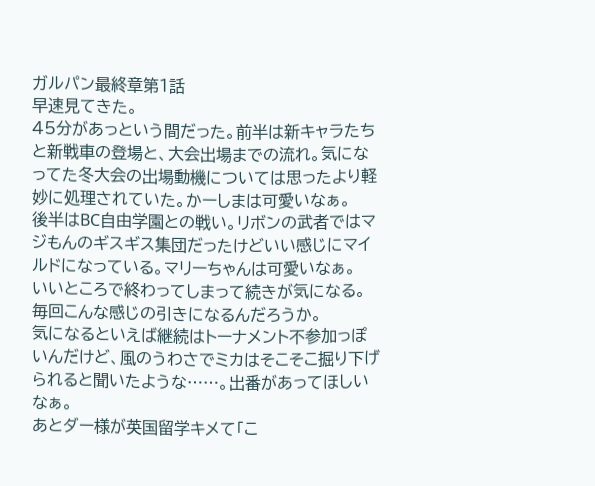ガルパン最終章第1話
早速見てきた。
45分があっという間だった。前半は新キャラたちと新戦車の登場と、大会出場までの流れ。気になってた冬大会の出場動機については思ったより軽妙に処理されていた。かーしまは可愛いなぁ。
後半はBC自由学園との戦い。リボンの武者ではマジもんのギスギス集団だったけどいい感じにマイルドになっている。マリーちゃんは可愛いなぁ。
いいところで終わってしまって続きが気になる。毎回こんな感じの引きになるんだろうか。
気になるといえば継続はトーナメント不参加っぽいんだけど、風のうわさでミカはそこそこ掘り下げられると聞いたような……。出番があってほしいなぁ。
あとダー様が英国留学キメて「こ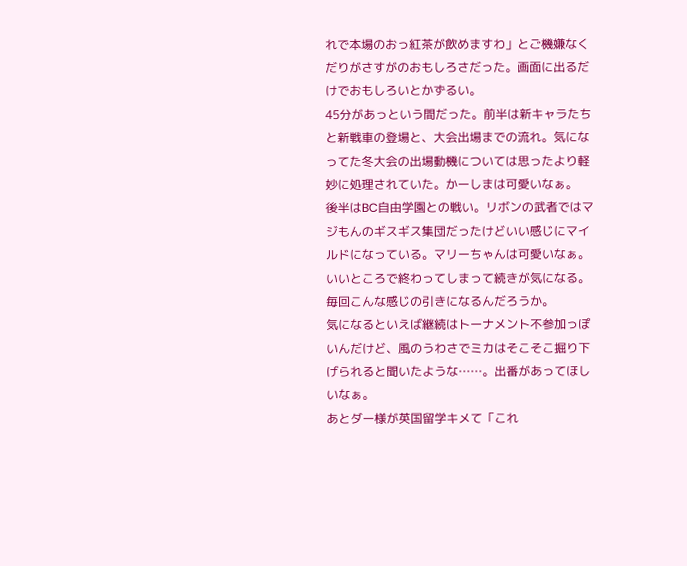れで本場のおっ紅茶が飲めますわ」とご機嫌なくだりがさすがのおもしろさだった。画面に出るだけでおもしろいとかずるい。
45分があっという間だった。前半は新キャラたちと新戦車の登場と、大会出場までの流れ。気になってた冬大会の出場動機については思ったより軽妙に処理されていた。かーしまは可愛いなぁ。
後半はBC自由学園との戦い。リボンの武者ではマジもんのギスギス集団だったけどいい感じにマイルドになっている。マリーちゃんは可愛いなぁ。
いいところで終わってしまって続きが気になる。毎回こんな感じの引きになるんだろうか。
気になるといえば継続はトーナメント不参加っぽいんだけど、風のうわさでミカはそこそこ掘り下げられると聞いたような……。出番があってほしいなぁ。
あとダー様が英国留学キメて「これ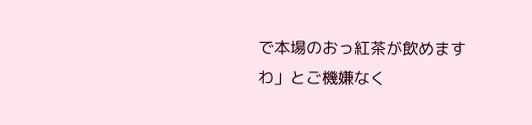で本場のおっ紅茶が飲めますわ」とご機嫌なく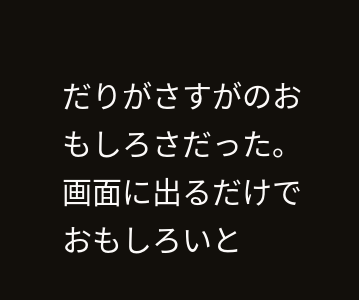だりがさすがのおもしろさだった。画面に出るだけでおもしろいと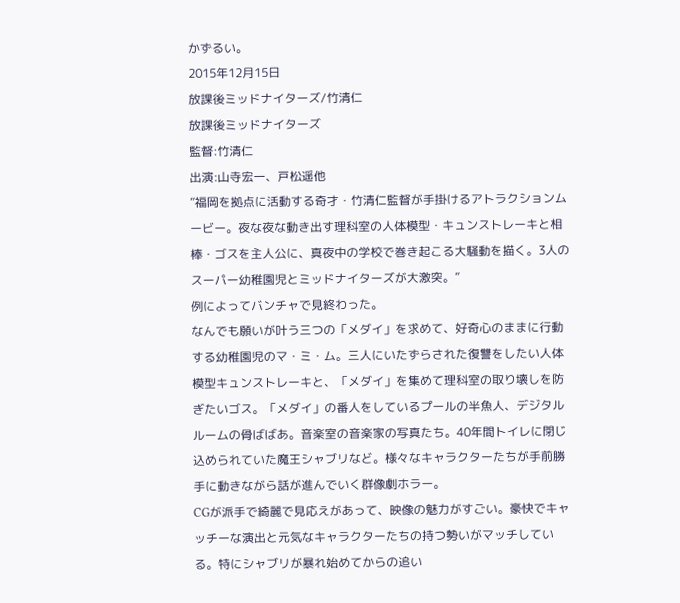かずるい。
2015年12月15日
放課後ミッドナイターズ/竹清仁
放課後ミッドナイターズ
監督:竹清仁
出演:山寺宏一、戸松遥他
”福岡を拠点に活動する奇才・竹清仁監督が手掛けるアトラクションムービー。夜な夜な動き出す理科室の人体模型・キュンストレーキと相棒・ゴスを主人公に、真夜中の学校で巻き起こる大騒動を描く。3人のスーパー幼稚園児とミッドナイターズが大激突。”
例によってバンチャで見終わった。
なんでも願いが叶う三つの「メダイ」を求めて、好奇心のままに行動する幼稚園児のマ・ミ・ム。三人にいたずらされた復讐をしたい人体模型キュンストレーキと、「メダイ」を集めて理科室の取り壊しを防ぎたいゴス。「メダイ」の番人をしているプールの半魚人、デジタルルームの骨ばばあ。音楽室の音楽家の写真たち。40年間トイレに閉じ込められていた魔王シャブリなど。様々なキャラクターたちが手前勝手に動きながら話が進んでいく群像劇ホラー。
CGが派手で綺麗で見応えがあって、映像の魅力がすごい。豪快でキャッチーな演出と元気なキャラクターたちの持つ勢いがマッチしている。特にシャブリが暴れ始めてからの追い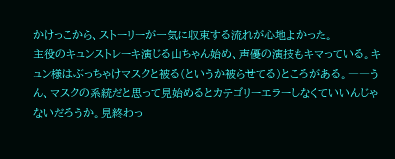かけっこから、ストーリーが一気に収束する流れが心地よかった。
主役のキュンストレーキ演じる山ちゃん始め、声優の演技もキマっている。キュン様はぶっちゃけマスクと被る(というか被らせてる)ところがある。――うん、マスクの系統だと思って見始めるとカテゴリーエラーしなくていいんじゃないだろうか。見終わっ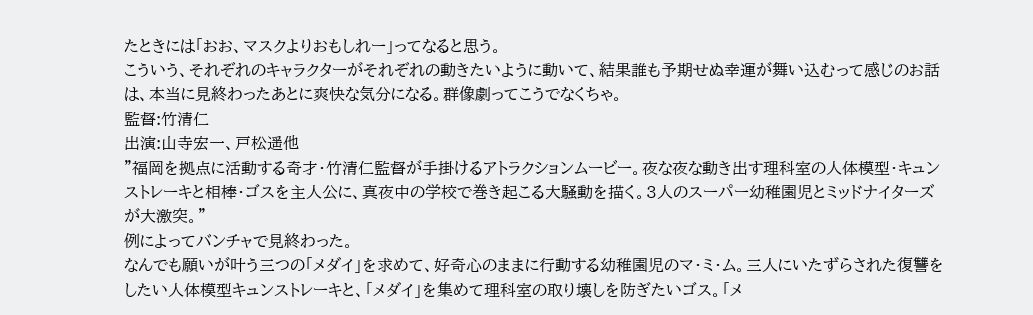たときには「おお、マスクよりおもしれー」ってなると思う。
こういう、それぞれのキャラクターがそれぞれの動きたいように動いて、結果誰も予期せぬ幸運が舞い込むって感じのお話は、本当に見終わったあとに爽快な気分になる。群像劇ってこうでなくちゃ。
監督:竹清仁
出演:山寺宏一、戸松遥他
”福岡を拠点に活動する奇才・竹清仁監督が手掛けるアトラクションムービー。夜な夜な動き出す理科室の人体模型・キュンストレーキと相棒・ゴスを主人公に、真夜中の学校で巻き起こる大騒動を描く。3人のスーパー幼稚園児とミッドナイターズが大激突。”
例によってバンチャで見終わった。
なんでも願いが叶う三つの「メダイ」を求めて、好奇心のままに行動する幼稚園児のマ・ミ・ム。三人にいたずらされた復讐をしたい人体模型キュンストレーキと、「メダイ」を集めて理科室の取り壊しを防ぎたいゴス。「メ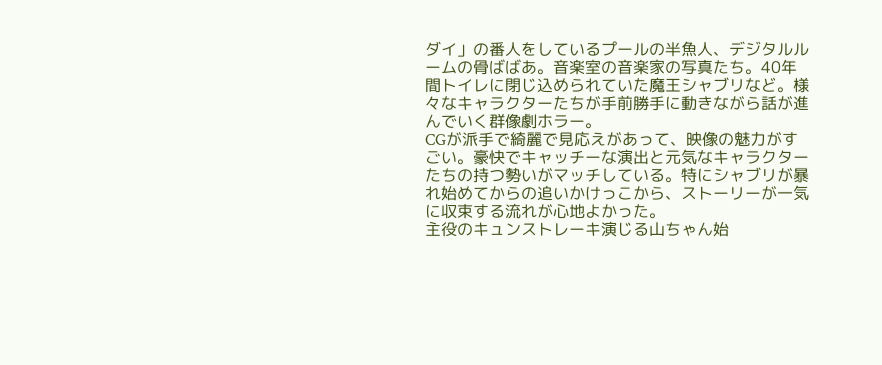ダイ」の番人をしているプールの半魚人、デジタルルームの骨ばばあ。音楽室の音楽家の写真たち。40年間トイレに閉じ込められていた魔王シャブリなど。様々なキャラクターたちが手前勝手に動きながら話が進んでいく群像劇ホラー。
CGが派手で綺麗で見応えがあって、映像の魅力がすごい。豪快でキャッチーな演出と元気なキャラクターたちの持つ勢いがマッチしている。特にシャブリが暴れ始めてからの追いかけっこから、ストーリーが一気に収束する流れが心地よかった。
主役のキュンストレーキ演じる山ちゃん始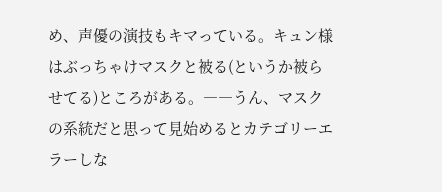め、声優の演技もキマっている。キュン様はぶっちゃけマスクと被る(というか被らせてる)ところがある。――うん、マスクの系統だと思って見始めるとカテゴリーエラーしな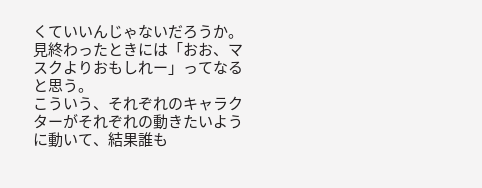くていいんじゃないだろうか。見終わったときには「おお、マスクよりおもしれー」ってなると思う。
こういう、それぞれのキャラクターがそれぞれの動きたいように動いて、結果誰も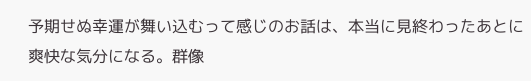予期せぬ幸運が舞い込むって感じのお話は、本当に見終わったあとに爽快な気分になる。群像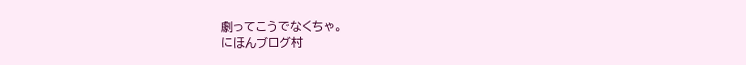劇ってこうでなくちゃ。
にほんブログ村